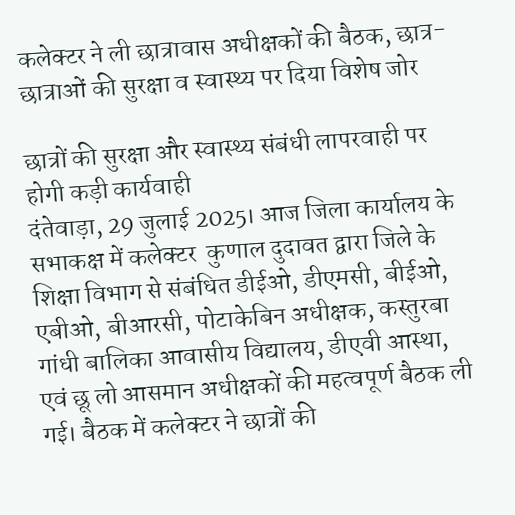कलेक्टर ने ली छात्रावास अधीक्षकों की बैठक, छात्र-छात्राओं की सुरक्षा व स्वास्थ्य पर दिया विशेष जोर

छात्रों की सुरक्षा और स्वास्थ्य संबंधी लापरवाही पर होगी कड़ी कार्यवाही
दंतेवाड़ा, 29 जुलाई 2025। आज जिला कार्यालय के सभाकक्ष में कलेक्टर  कुणाल दुदावत द्वारा जिले के शिक्षा विभाग से संबंधित डीईओ, डीएमसी, बीईओ, एबीओ, बीआरसी, पोटाकेबिन अधीक्षक, कस्तुरबा गांधी बालिका आवासीय विद्यालय, डीएवी आस्था, एवं छू लो आसमान अधीक्षकों की महत्वपूर्ण बैठक ली गई। बैठक में कलेक्टर ने छात्रों की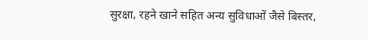सुरक्षा, रहने खाने सहित अन्य सुविधाओं जैसे बिस्तर,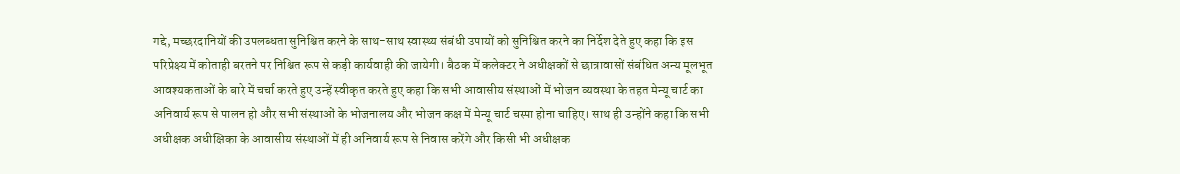गद्दे, मच्छरदानियों की उपलब्धता सुनिश्चित करने के साथ-साथ स्वास्थ्य संबंधी उपायों को सुनिश्चित करने का निर्देश देते हुए कहा कि इस परिप्रेक्ष्य में कोताही बरतने पर निश्चित रूप से कड़ी कार्यवाही की जायेगी। बैठक में कलेक्टर ने अधीक्षकों से छात्रावासों संबंधित अन्य मूलभूत आवश्यकताओं के बारे में चर्चा करते हुए उन्हें स्वीकृत करते हुए कहा कि सभी आवासीय संस्थाओं में भोजन व्यवस्था के तहत मेन्यू चार्ट का अनिवार्य रूप से पालन हो और सभी संस्थाओं के भोजनालय और भोजन कक्ष में मेन्यू चार्ट चस्पा होना चाहिए। साथ ही उन्होंने कहा कि सभी अधीक्षक अधीक्षिका के आवासीय संस्थाओं में ही अनिवार्य रूप से निवास करेंगे और किसी भी अधीक्षक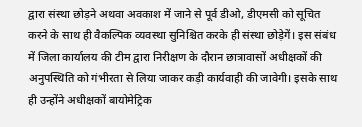द्वारा संस्था छोड़ने अथवा अवकाश में जाने से पूर्व डीओ, डीएमसी को सूचित करने के साथ ही वैकल्पिक व्यवस्था सुनिश्चित करके ही संस्था छोड़ेगें। इस संबंध में जिला कार्यालय की टीम द्वारा निरीक्षण के दौरान छात्रावासों अधीक्षकों की अनुपस्थिति को गंभीरता से लिया जाकर कड़ी कार्यवाही की जावेगी। इसके साथ ही उन्होंने अधीक्षकों बायोमेट्रिक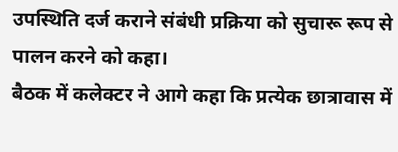उपस्थिति दर्ज कराने संबंधी प्रक्रिया को सुचारू रूप से पालन करने को कहा।
बैठक में कलेक्टर ने आगे कहा कि प्रत्येक छात्रावास में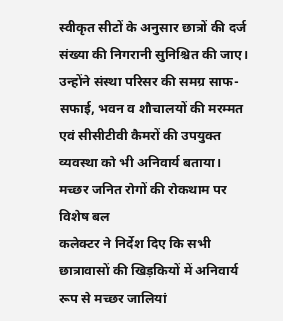स्वीकृत सीटों के अनुसार छात्रों की दर्ज संख्या की निगरानी सुनिश्चित की जाए। उन्होंने संस्था परिसर की समग्र साफ-सफाई, भवन व शौचालयों की मरम्मत एवं सीसीटीवी कैमरों की उपयुक्त व्यवस्था को भी अनिवार्य बताया।
मच्छर जनित रोगों की रोकथाम पर विशेष बल
कलेक्टर ने निर्देश दिए कि सभी छात्रावासों की खिड़कियों में अनिवार्य रूप से मच्छर जालियां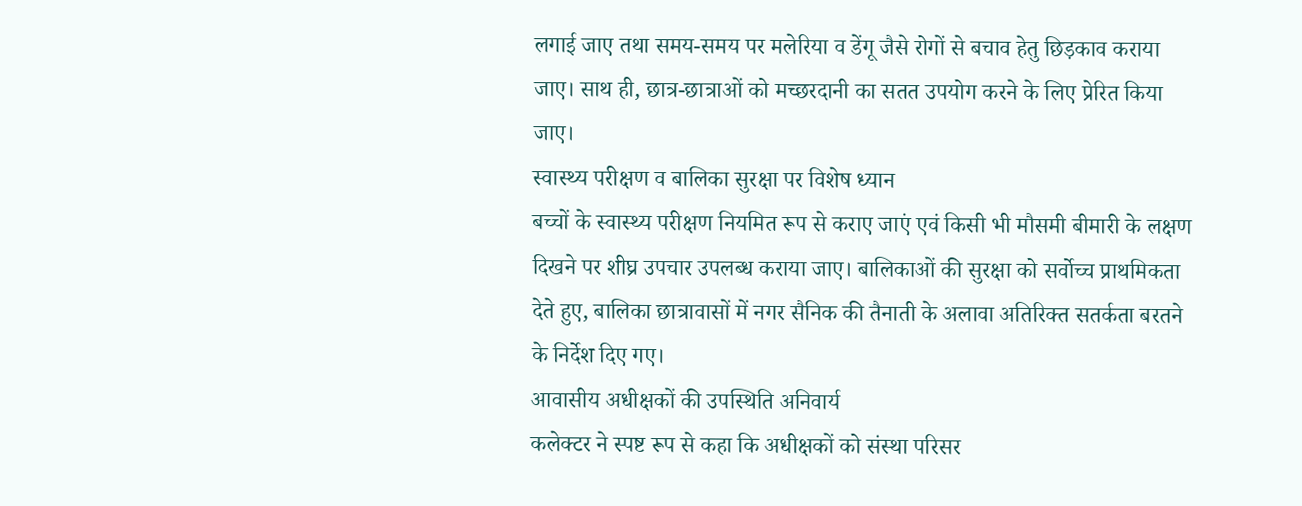लगाई जाए तथा समय-समय पर मलेरिया व डेंगू जैसे रोगों से बचाव हेतु छिड़काव कराया जाए। साथ ही, छात्र-छात्राओं को मच्छरदानी का सतत उपयोग करने के लिए प्रेरित किया जाए।
स्वास्थ्य परीक्षण व बालिका सुरक्षा पर विशेष ध्यान
बच्चों के स्वास्थ्य परीक्षण नियमित रूप से कराए जाएं एवं किसी भी मौसमी बीमारी के लक्षण दिखने पर शीघ्र उपचार उपलब्ध कराया जाए। बालिकाओं की सुरक्षा को सर्वोच्च प्राथमिकता देते हुए, बालिका छात्रावासों में नगर सैनिक की तैनाती के अलावा अतिरिक्त सतर्कता बरतने के निर्देश दिए गए।
आवासीय अधीक्षकों की उपस्थिति अनिवार्य
कलेक्टर ने स्पष्ट रूप से कहा कि अधीक्षकों को संस्था परिसर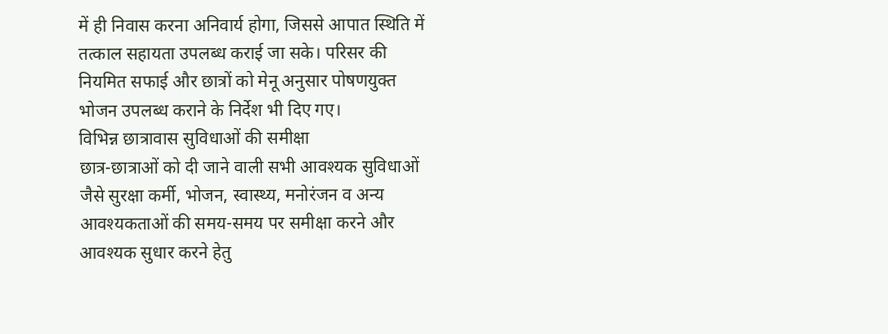में ही निवास करना अनिवार्य होगा, जिससे आपात स्थिति में तत्काल सहायता उपलब्ध कराई जा सके। परिसर की नियमित सफाई और छात्रों को मेनू अनुसार पोषणयुक्त भोजन उपलब्ध कराने के निर्देश भी दिए गए।
विभिन्न छात्रावास सुविधाओं की समीक्षा
छात्र-छात्राओं को दी जाने वाली सभी आवश्यक सुविधाओं जैसे सुरक्षा कर्मी, भोजन, स्वास्थ्य, मनोरंजन व अन्य आवश्यकताओं की समय-समय पर समीक्षा करने और आवश्यक सुधार करने हेतु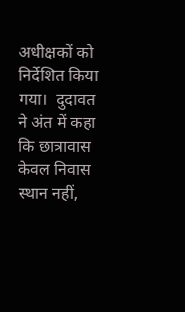अधीक्षकों को निर्देशित किया गया।  दुदावत ने अंत में कहा कि छात्रावास केवल निवास स्थान नहीं,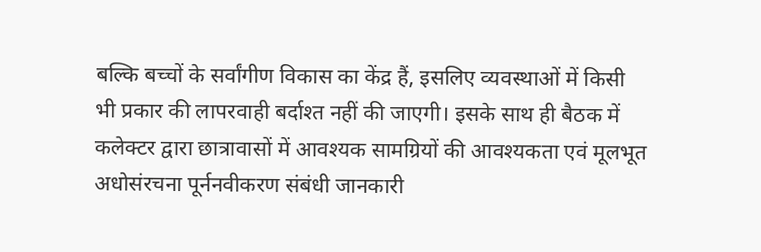बल्कि बच्चों के सर्वांगीण विकास का केंद्र हैं, इसलिए व्यवस्थाओं में किसी भी प्रकार की लापरवाही बर्दाश्त नहीं की जाएगी। इसके साथ ही बैठक में कलेक्टर द्वारा छात्रावासों में आवश्यक सामग्रियों की आवश्यकता एवं मूलभूत अधोसंरचना पूर्ननवीकरण संबंधी जानकारी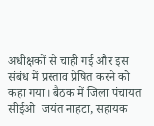अधीक्षकों से चाही गई और इस संबंध में प्रस्ताव प्रेषित करने को कहा गया। बैठक में जिला पंचायत सीईओ  जयंत नाहटा, सहायक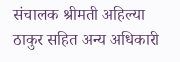संचालक श्रीमती अहिल्या ठाकुर सहित अन्य अधिकारी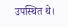उपस्थित थे।